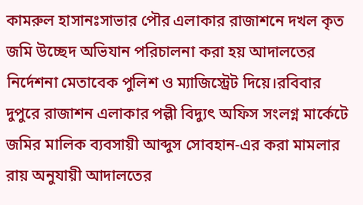কামরুল হাসানঃসাভার পৌর এলাকার রাজাশনে দখল কৃত জমি উচ্ছেদ অভিযান পরিচালনা করা হয় আদালতের নির্দেশনা মেতাবেক পুলিশ ও ম্যাজিস্ট্রেট দিয়ে।রবিবার দুপুরে রাজাশন এলাকার পল্লী বিদ্যুৎ অফিস সংলগ্ন মার্কেটে জমির মালিক ব্যবসায়ী আব্দুস সোবহান-এর করা মামলার রায় অনুযায়ী আদালতের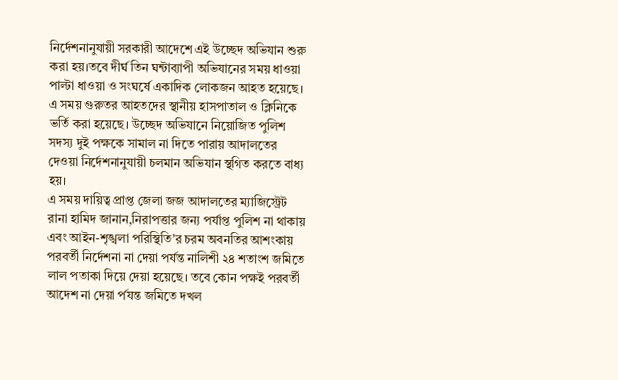নির্দেশনানুযায়ী সরকারী আদেশে এই উচ্ছেদ অভিযান শুরু করা হয়।তবে দীর্ঘ তিন ঘন্টাব্যাপী অভিযানের সময় ধাওয়া পাল্টা ধাওয়া ও সংঘর্ষে একাদিক লোকজন আহত হয়েছে। এ সময় গুরুতর আহতদের স্থানীয় হাসপাতাল ও ক্লিনিকে ভর্তি করা হয়েছে। উচ্ছেদ অভিযানে নিয়োজিত পুলিশ সদস্য দুই পক্ষকে সামাল না দিতে পারায় আদালতের দেওয়া নির্দেশনানুযায়ী চলমান অভিযান স্থগিত করতে বাধ্য হয়।
এ সময় দায়িত্ব প্রাপ্ত জেলা জজ আদালতের ম্যাজিস্ট্রেট রানা হামিদ জানান,নিরাপত্তার জন্য পর্যাপ্ত পুলিশ না থাকায় এবং আইন-শৃঙ্খলা পরিস্থিতি’র চরম অবনতির আশংকায় পরবর্তী নির্দেশনা না দেয়া পর্যন্ত নালিশী ২৪ শতাংশ জমিতে লাল পতাকা দিয়ে দেয়া হয়েছে। তবে কোন পক্ষই পরবর্তী আদেশ না দেয়া র্পযন্ত জমিতে দখল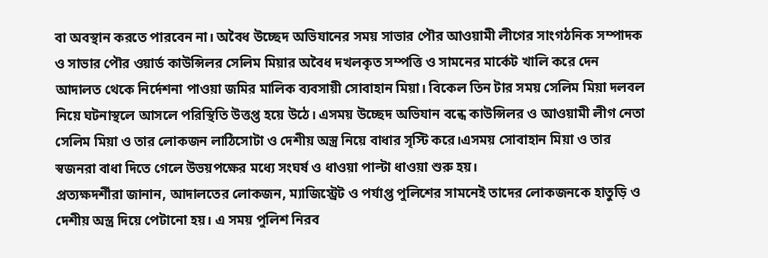বা অবস্থান করতে পারবেন না। অবৈধ উচ্ছেদ অভিযানের সময় সাভার পৌর আওয়ামী লীগের সাংগঠনিক সম্পাদক ও সাভার পৌর ওয়ার্ড কাউন্সিলর সেলিম মিয়ার অবৈধ দখলকৃত সম্পত্তি ও সামনের মার্কেট খালি করে দেন আদালত থেকে নির্দেশনা পাওয়া জমির মালিক ব্যবসায়ী সোবাহান মিয়া। বিকেল তিন টার সময় সেলিম মিয়া দলবল নিয়ে ঘটনাস্থলে আসলে পরিস্থিতি উত্তপ্ত হয়ে উঠে। এসময় উচ্ছেদ অভিযান বন্ধে কাউন্সিলর ও আওয়ামী লীগ নেতা সেলিম মিয়া ও তার লোকজন লাঠিসোটা ও দেশীয় অস্ত্র নিয়ে বাধার সৃস্টি করে।এসময় সোবাহান মিয়া ও তার স্বজনরা বাধা দিতে গেলে উভয়পক্ষের মধ্যে সংঘর্ষ ও ধাওয়া পাল্টা ধাওয়া শুরু হয়।
প্রত্যক্ষদর্শীরা জানান, আদালতের লোকজন, ম্যাজিস্ট্রেট ও পর্যাপ্ত পুলিশের সামনেই তাদের লোকজনকে হাতুড়ি ও দেশীয় অস্ত্র দিয়ে পেটানো হয়। এ সময় পুলিশ নিরব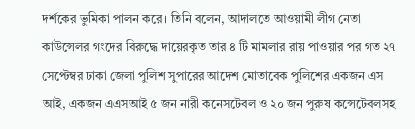দর্শকের ভুমিকা পালন করে। তিনি বলেন, আদালতে আওয়ামী লীগ নেতা কাউন্সেলর গংদের বিরুদ্ধে দায়েরকৃত তার ৪ টি মামলার রায় পাওয়ার পর গত ২৭ সেপ্টেম্বর ঢাকা জেলা পুলিশ সুপারের আদেশ মোতাবেক পুলিশের একজন এস আই, একজন এএসআই ৫ জন নারী কনেসটেবল ও ২০ জন পুরুষ কন্সেটেবলসহ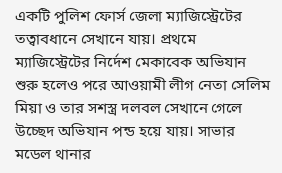একটি পুলিশ ফোর্স জেলা ম্যাজিস্ট্রেটের তত্বাবধানে সেখানে যায়। প্রথমে ম্যাজিস্ট্রেটের নির্দেশ মেকাবেক অভিযান শুরু হলেও পরে আওয়ামী লীগ নেতা সেলিম মিয়া ও তার সশস্ত্র দলবল সেখানে গেলে উচ্ছেদ অভিযান পন্ড হয়ে যায়। সাভার মডেল থানার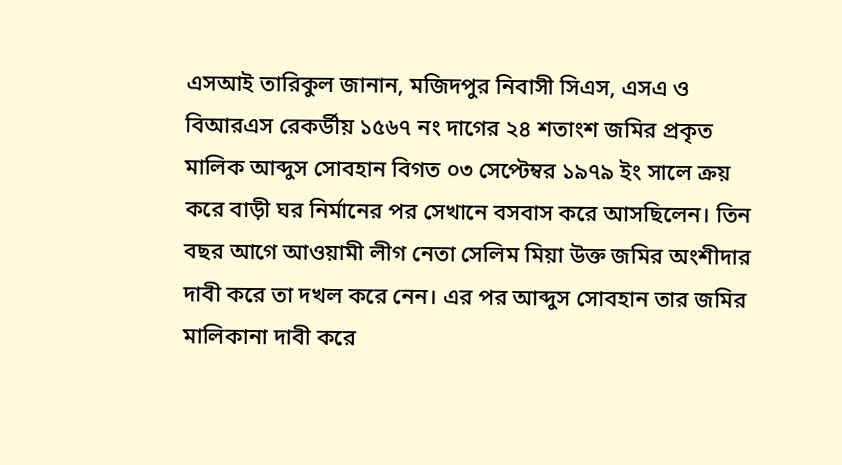এসআই তারিকুল জানান, মজিদপুর নিবাসী সিএস, এসএ ও বিআরএস রেকর্ডীয় ১৫৬৭ নং দাগের ২৪ শতাংশ জমির প্রকৃত মালিক আব্দুস সোবহান বিগত ০৩ সেপ্টেম্বর ১৯৭৯ ইং সালে ক্রয় করে বাড়ী ঘর নির্মানের পর সেখানে বসবাস করে আসছিলেন। তিন বছর আগে আওয়ামী লীগ নেতা সেলিম মিয়া উক্ত জমির অংশীদার দাবী করে তা দখল করে নেন। এর পর আব্দুস সোবহান তার জমির মালিকানা দাবী করে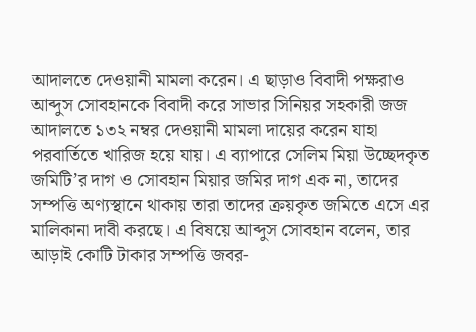আদালতে দেওয়ানী মামলা করেন। এ ছাড়াও বিবাদী পক্ষরাও আব্দুস সোবহানকে বিবাদী করে সাভার সিনিয়র সহকারী জজ আদালতে ১৩২ নম্বর দেওয়ানী মামলা দায়ের করেন যাহা পরবার্তিতে খারিজ হয়ে যায়। এ ব্যাপারে সেলিম মিয়া উচ্ছেদকৃত জমিটি’র দাগ ও সোবহান মিয়ার জমির দাগ এক না, তাদের সম্পত্তি অণ্যস্থানে থাকায় তারা তাদের ক্রয়কৃত জমিতে এসে এর মালিকানা দাবী করছে। এ বিষয়ে আব্দুস সোবহান বলেন, তার আড়াই কোটি টাকার সম্পত্তি জবর-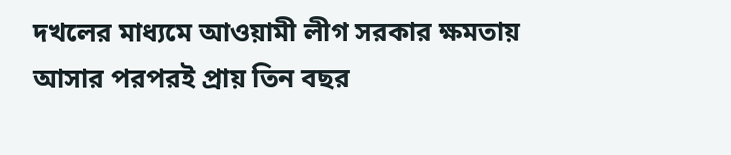দখলের মাধ্যমে আওয়ামী লীগ সরকার ক্ষমতায় আসার পরপরই প্রায় তিন বছর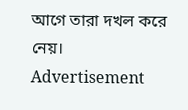আগে তারা দখল করে নেয়।
Advertisement